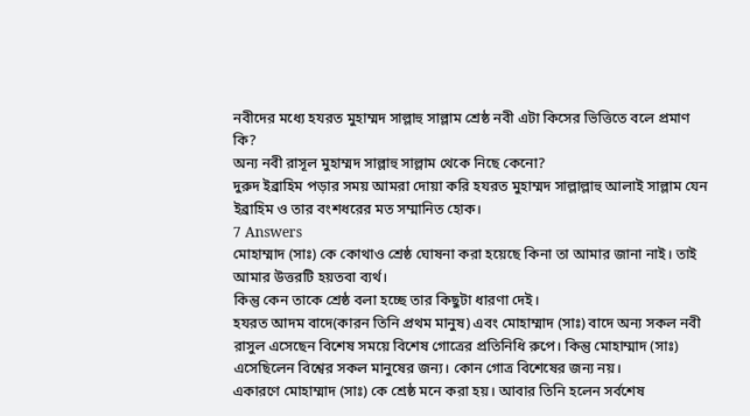নবীদের মধ্যে হযরত মুহাম্মদ সাল্লাহু সাল্লাম শ্রেষ্ঠ নবী এটা কিসের ভিত্তিতে বলে প্রমাণ কি?
অন্য নবী রাসূল মুহাম্মদ সাল্লাহু সাল্লাম থেকে নিছে কেনো?
দুরুদ ইব্রাহিম পড়ার সময় আমরা দোয়া করি হযরত মুহাম্মদ সাল্লাল্লাহু আলাই সাল্লাম যেন ইব্রাহিম ও তার বংশধরের মত সম্মানিত হোক।
7 Answers
মোহাম্মাদ (সাঃ) কে কোথাও শ্রেষ্ঠ ঘোষনা করা হয়েছে কিনা তা আমার জানা নাই। তাই আমার উত্তরটি হয়তবা ব্যর্থ।
কিন্তু কেন তাকে শ্রেষ্ঠ বলা হচ্ছে তার কিছুটা ধারণা দেই।
হযরত আদম বাদে(কারন তিনি প্রথম মানুষ) এবং মোহাম্মাদ (সাঃ) বাদে অন্য সকল নবী রাসুল এসেছেন বিশেষ সময়ে বিশেষ গোত্রের প্রতিনিধি রুপে। কিন্তু মোহাম্মাদ (সাঃ) এসেছিলেন বিশ্বের সকল মানুষের জন্য। কোন গোত্র বিশেষের জন্য নয়।
একারণে মোহাম্মাদ (সাঃ) কে শ্রেষ্ঠ মনে করা হয়। আবার তিনি হলেন সর্বশেষ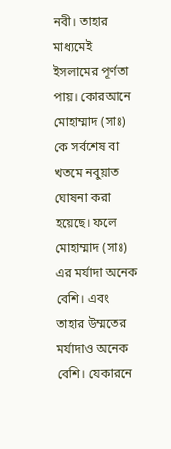নবী। তাহার মাধ্যমেই ইসলামের পূর্ণতা পায়। কোরআনে মোহাম্মাদ (সাঃ) কে সর্বশেষ বা খতমে নবুয়াত ঘোষনা করা হয়েছে। ফলে মোহাম্মাদ (সাঃ) এর মর্যাদা অনেক বেশি। এবং তাহার উম্মতের মর্যাদাও অনেক বেশি। যেকারনে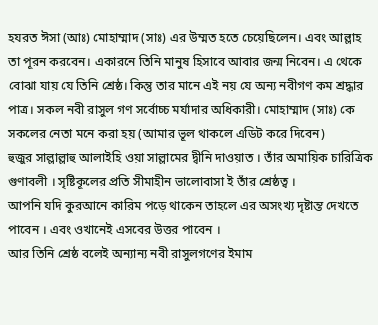হযরত ঈসা (আঃ) মোহাম্মাদ (সাঃ) এর উম্মত হতে চেয়েছিলেন। এবং আল্লাহ তা পূরন করবেন। একারনে তিনি মানুষ হিসাবে আবার জন্ম নিবেন। এ থেকে বোঝা যায় যে তিনি শ্রেষ্ঠ। কিন্তু তার মানে এই নয় যে অন্য নবীগণ কম শ্রদ্ধার পাত্র। সকল নবী রাসুল গণ সর্বোচ্চ মর্যাদার অধিকারী। মোহাম্মাদ (সাঃ) কে সকলের নেতা মনে করা হয় (আমার ভূল থাকলে এডিট করে দিবেন)
হুজুর সাল্লাল্লাহু আলাইহি ওয়া সাল্লামের দ্বীনি দাওয়াত । তাঁর অমায়িক চারিত্রিক গুণাবলী । সৃষ্টিকূলের প্রতি সীমাহীন ভালোবাসা ই তাঁর শ্রেষ্ঠত্ব ।
আপনি যদি কুরআনে কারিম পড়ে থাকেন তাহলে এর অসংখ্য দৃষ্টান্ত দেখতে পাবেন । এবং ওখানেই এসবের উত্তর পাবেন ।
আর তিনি শ্রেষ্ঠ বলেই অন্যান্য নবী রাসুলগণের ইমাম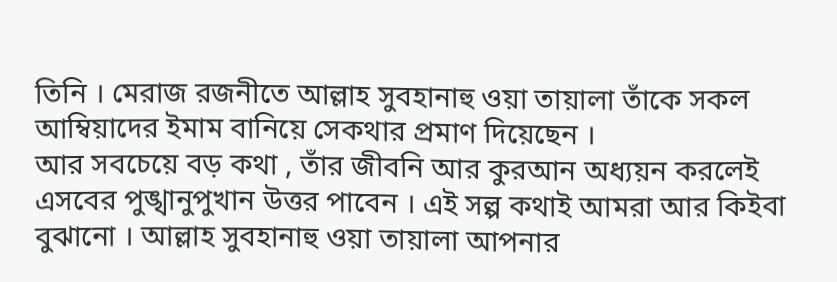তিনি । মেরাজ রজনীতে আল্লাহ সুবহানাহু ওয়া তায়ালা তাঁকে সকল আম্বিয়াদের ইমাম বানিয়ে সেকথার প্রমাণ দিয়েছেন ।
আর সবচেয়ে বড় কথা , তাঁর জীবনি আর কুরআন অধ্যয়ন করলেই এসবের পুঙ্খানুপুখান উত্তর পাবেন । এই সল্প কথাই আমরা আর কিইবা বুঝানো । আল্লাহ সুবহানাহু ওয়া তায়ালা আপনার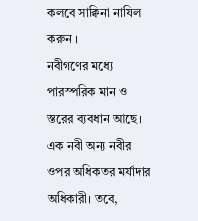কলবে সাক্বিনা নাযিল করুন ।
নবীগণের মধ্যে পারস্পরিক মান ও স্তরের ব্যবধান আছে। এক নবী অন্য নবীর ওপর অধিকতর মর্যাদার অধিকারী। তবে,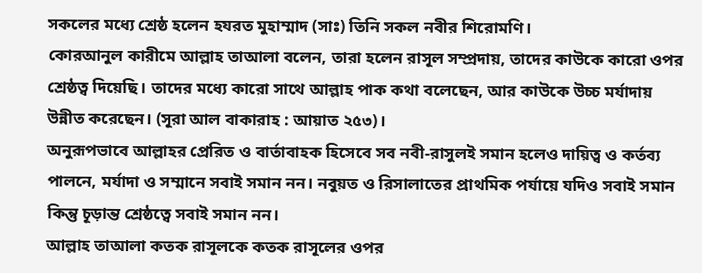সকলের মধ্যে শ্রেষ্ঠ হলেন হযরত মুহাম্মাদ (সাঃ) তিনি সকল নবীর শিরোমণি।
কোরআনুল কারীমে আল্লাহ তাআলা বলেন, তারা হলেন রাসূল সম্প্রদায়, তাদের কাউকে কারো ওপর শ্রেষ্ঠত্ব দিয়েছি। তাদের মধ্যে কারো সাথে আল্লাহ পাক কথা বলেছেন, আর কাউকে উচ্চ মর্যাদায় উন্নীত করেছেন। (সূরা আল বাকারাহ : আয়াত ২৫৩)।
অনুরূপভাবে আল্লাহর প্রেরিত ও বার্তাবাহক হিসেবে সব নবী-রাসুলই সমান হলেও দায়িত্ব ও কর্তব্য পালনে, মর্যাদা ও সম্মানে সবাই সমান নন। নবুয়ত ও রিসালাতের প্রাথমিক পর্যায়ে যদিও সবাই সমান কিন্তু চূড়ান্ত শ্রেষ্ঠত্বে সবাই সমান নন।
আল্লাহ তাআলা কতক রাসূলকে কতক রাসূলের ওপর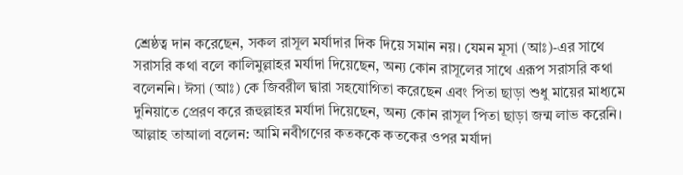শ্রেষ্ঠত্ব দান করেছেন, সকল রাসূল মর্যাদার দিক দিয়ে সমান নয়। যেমন মূসা (আঃ)-এর সাথে সরাসরি কথা বলে কালিমুল্লাহর মর্যাদা দিয়েছেন, অন্য কোন রাসূলের সাথে এরূপ সরাসরি কথা বলেননি। ঈসা (আঃ) কে জিবরীল দ্বারা সহযোগিতা করেছেন এবং পিতা ছাড়া শুধু মায়ের মাধ্যমে দুনিয়াতে প্রেরণ করে রূহুল্লাহর মর্যাদা দিয়েছেন, অন্য কোন রাসূল পিতা ছাড়া জন্ম লাভ করেনি।
আল্লাহ তাআলা বলেন: আমি নবীগণের কতককে কতকের ওপর মর্যাদা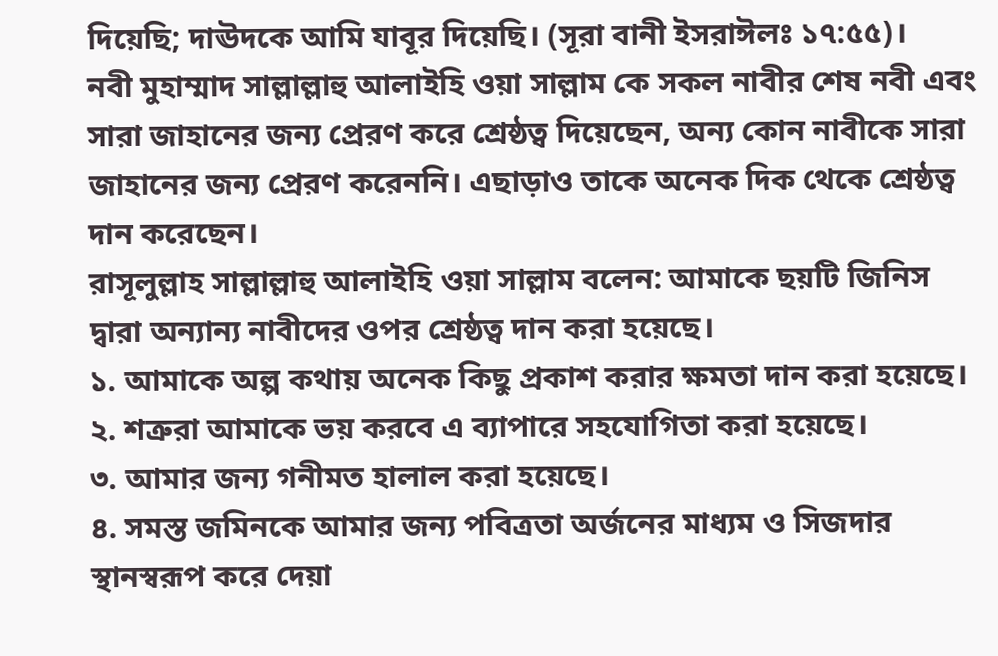দিয়েছি; দাঊদকে আমি যাবূর দিয়েছি। (সূরা বানী ইসরাঈলঃ ১৭:৫৫)।
নবী মুহাম্মাদ সাল্লাল্লাহু আলাইহি ওয়া সাল্লাম কে সকল নাবীর শেষ নবী এবং সারা জাহানের জন্য প্রেরণ করে শ্রেষ্ঠত্ব দিয়েছেন, অন্য কোন নাবীকে সারা জাহানের জন্য প্রেরণ করেননি। এছাড়াও তাকে অনেক দিক থেকে শ্রেষ্ঠত্ব দান করেছেন।
রাসূলুল্লাহ সাল্লাল্লাহু আলাইহি ওয়া সাল্লাম বলেন: আমাকে ছয়টি জিনিস দ্বারা অন্যান্য নাবীদের ওপর শ্রেষ্ঠত্ব দান করা হয়েছে।
১. আমাকে অল্প কথায় অনেক কিছু প্রকাশ করার ক্ষমতা দান করা হয়েছে।
২. শত্রুরা আমাকে ভয় করবে এ ব্যাপারে সহযোগিতা করা হয়েছে।
৩. আমার জন্য গনীমত হালাল করা হয়েছে।
৪. সমস্ত জমিনকে আমার জন্য পবিত্রতা অর্জনের মাধ্যম ও সিজদার স্থানস্বরূপ করে দেয়া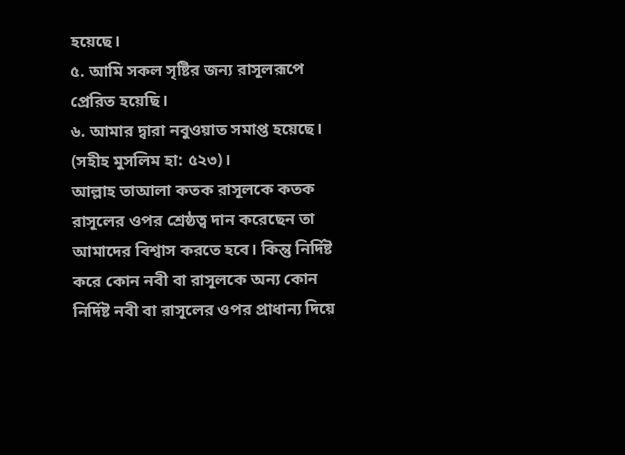হয়েছে।
৫. আমি সকল সৃষ্টির জন্য রাসূলরূপে প্রেরিত হয়েছি।
৬. আমার দ্বারা নবুওয়াত সমাপ্ত হয়েছে। (সহীহ মুসলিম হা: ৫২৩)।
আল্লাহ তাআলা কতক রাসূলকে কতক রাসূলের ওপর শ্রেষ্ঠত্ব দান করেছেন তা আমাদের বিশ্বাস করতে হবে। কিন্তু নির্দিষ্ট করে কোন নবী বা রাসূলকে অন্য কোন নির্দিষ্ট নবী বা রাসূলের ওপর প্রাধান্য দিয়ে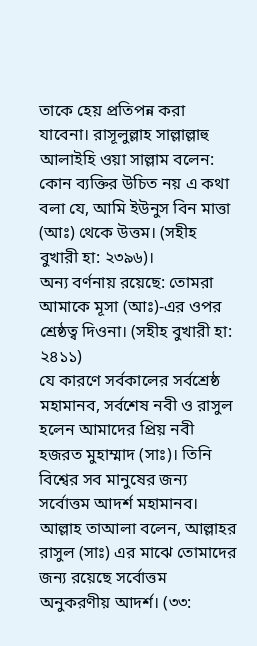তাকে হেয় প্রতিপন্ন করা যাবেনা। রাসূলুল্লাহ সাল্লাল্লাহু আলাইহি ওয়া সাল্লাম বলেন:
কোন ব্যক্তির উচিত নয় এ কথা বলা যে, আমি ইউনুস বিন মাত্তা (আঃ) থেকে উত্তম। (সহীহ বুখারী হা: ২৩৯৬)।
অন্য বর্ণনায় রয়েছে: তোমরা আমাকে মূসা (আঃ)-এর ওপর শ্রেষ্ঠত্ব দিওনা। (সহীহ বুখারী হা: ২৪১১)
যে কারণে সর্বকালের সর্বশ্রেষ্ঠ মহামানব, সর্বশেষ নবী ও রাসুল হলেন আমাদের প্রিয় নবী হজরত মুহাম্মাদ (সাঃ)। তিনি বিশ্বের সব মানুষের জন্য সর্বোত্তম আদর্শ মহামানব।
আল্লাহ তাআলা বলেন, আল্লাহর রাসুল (সাঃ) এর মাঝে তোমাদের জন্য রয়েছে সর্বোত্তম অনুকরণীয় আদর্শ। (৩৩: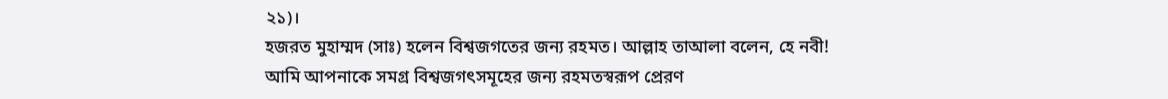২১)।
হজরত মুহাম্মদ (সাঃ) হলেন বিশ্বজগতের জন্য রহমত। আল্লাহ তাআলা বলেন, হে নবী! আমি আপনাকে সমগ্র বিশ্বজগৎসমূহের জন্য রহমতস্বরূপ প্রেরণ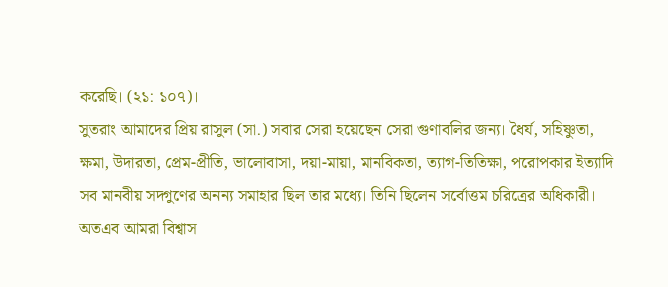করেছি। (২১: ১০৭)।
সুতরাং আমাদের প্রিয় রাসুল (সা.) সবার সেরা হয়েছেন সেরা গুণাবলির জন্য। ধৈর্য, সহিষ্ণুতা, ক্ষমা, উদারতা, প্রেম-প্রীতি, ভালোবাসা, দয়া-মায়া, মানবিকতা, ত্যাগ-তিতিক্ষা, পরোপকার ইত্যাদি সব মানবীয় সদ্গুণের অনন্য সমাহার ছিল তার মধ্যে। তিনি ছিলেন সর্বোত্তম চরিত্রের অধিকারী।
অতএব আমরা বিশ্বাস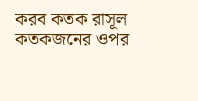করব কতক রাসূল কতকজনের ওপর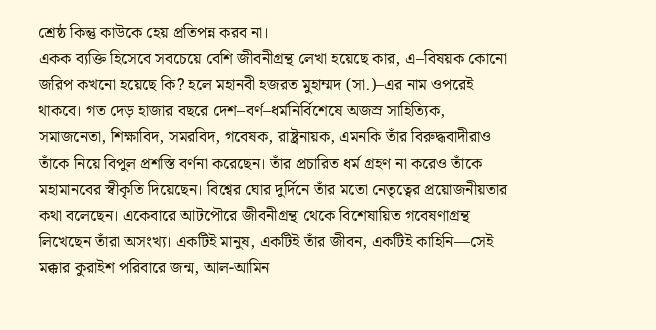শ্রেষ্ঠ কিন্তু কাউকে হেয় প্রতিপন্ন করব না।
একক ব্যক্তি হিসেবে সবচেয়ে বেশি জীবনীগ্রন্থ লেখা হয়েছে কার, এ–বিষয়ক কোনো জরিপ কখনো হয়েছে কি? হলে মহানবী হজরত মুহাম্মদ (সা.)–এর নাম ওপরেই থাকবে। গত দেড় হাজার বছরে দেশ–বর্ণ–ধর্মনির্বিশেষে অজস্র সাহিত্যিক, সমাজনেতা, শিক্ষাবিদ, সমরবিদ, গবেষক, রাষ্ট্রনায়ক, এমনকি তাঁর বিরুদ্ধবাদীরাও তাঁকে নিয়ে বিপুল প্রশস্তি বর্ণনা করেছেন। তাঁর প্রচারিত ধর্ম গ্রহণ না করেও তাঁকে মহামানবের স্বীকৃতি দিয়েছেন। বিশ্বের ঘোর দুর্দিনে তাঁর মতো নেতৃত্বের প্রয়োজনীয়তার কথা বলেছেন। একেবারে আটপৌরে জীবনীগ্রন্থ থেকে বিশেষায়িত গবেষণাগ্রন্থ লিখেছেন তাঁরা অসংখ্য। একটিই মানুষ, একটিই তাঁর জীবন, একটিই কাহিনি—সেই মক্কার কুরাইশ পরিবারে জন্ম, আল-আমিন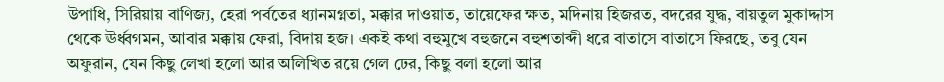উপাধি, সিরিয়ায় বাণিজ্য, হেরা পর্বতের ধ্যানমগ্নতা, মক্কার দাওয়াত, তায়েফের ক্ষত, মদিনায় হিজরত, বদরের যুদ্ধ, বায়তুল মুকাদ্দাস থেকে ঊর্ধ্বগমন, আবার মক্কায় ফেরা, বিদায় হজ। একই কথা বহুমুখে বহুজনে বহুশতাব্দী ধরে বাতাসে বাতাসে ফিরছে, তবু যেন অফুরান, যেন কিছু লেখা হলো আর অলিখিত রয়ে গেল ঢের, কিছু বলা হলো আর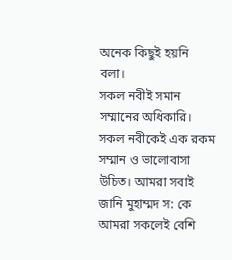অনেক কিছুই হয়নি বলা।
সকল নবীই সমান সম্মানের অধিকারি। সকল নবীকেই এক রকম সম্মান ও ভালোবাসা উচিত। আমরা সবাই জানি মুহাম্মদ স: কে আমরা সকলেই বেশি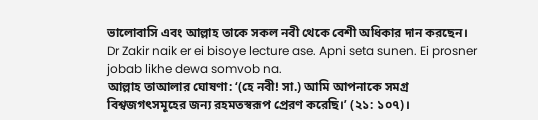ভালোবাসি এবং আল্লাহ তাকে সকল নবী থেকে বেশী অধিকার দান করছেন।
Dr Zakir naik er ei bisoye lecture ase. Apni seta sunen. Ei prosner jobab likhe dewa somvob na.
আল্লাহ তাআলার ঘোষণা: ‘(হে নবী! সা.) আমি আপনাকে সমগ্র বিশ্বজগৎসমূহের জন্য রহমতস্বরূপ প্রেরণ করেছি।’ (২১: ১০৭)।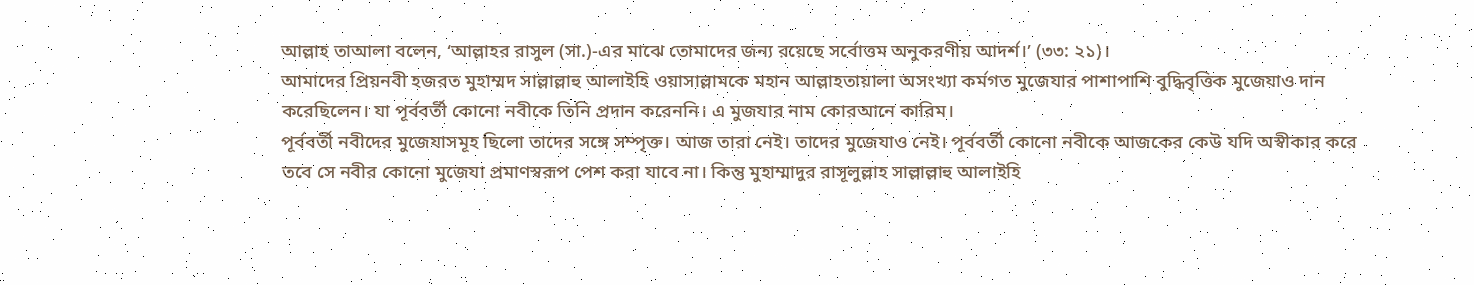আল্লাহ তাআলা বলেন, ‘আল্লাহর রাসুল (সা.)-এর মাঝে তোমাদের জন্য রয়েছে সর্বোত্তম অনুকরণীয় আদর্শ।’ (৩৩: ২১)।
আমাদের প্রিয়নবী হজরত মুহাম্মদ সাল্লাল্লাহু আলাইহি ওয়াসাল্লামকে মহান আল্লাহতায়ালা অসংখ্যা কর্মগত মুজেযার পাশাপাশি বুদ্ধিবৃত্তিক মুজেযাও দান করেছিলেন। যা পূর্ববর্তী কোনো নবীকে তিনি প্রদান করেননি। এ মুজযার নাম কোরআনে কারিম।
পূর্ববর্তী নবীদের মুজেযাসমূহ ছিলো তাদের সঙ্গে সম্পৃক্ত। আজ তারা নেই। তাদের মুজেযাও নেই। পূর্ববর্তী কোনো নবীকে আজকের কেউ যদি অস্বীকার করে তবে সে নবীর কোনো মুজেযা প্রমাণস্বরূপ পেশ করা যাবে না। কিন্তু মুহাম্মাদুর রাসূলুল্লাহ সাল্লাল্লাহু আলাইহি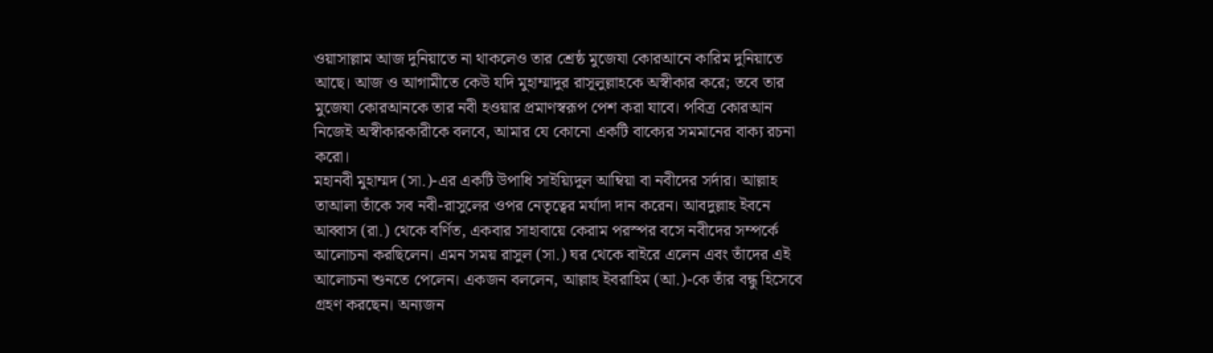ওয়াসাল্লাম আজ দুনিয়াতে না থাকলেও তার শ্রেষ্ঠ মুজেযা কোরআনে কারিম দুনিয়াতে আছে। আজ ও আগামীতে কেউ যদি মুহাম্মাদুর রাসূলুল্লাহকে অস্বীকার করে; তবে তার মুজেযা কোরআনকে তার নবী হওয়ার প্রমাণস্বরূপ পেশ করা যাবে। পবিত্র কোরআন নিজেই অস্বীকারকারীকে বলবে, আমার যে কোনো একটি বাক্যের সমমানের বাক্য রচনা করো।
মহানবী মুহাম্মদ (সা.)-এর একটি উপাধি সাইয়্যিদুল আম্বিয়া বা নবীদের সর্দার। আল্লাহ তাআলা তাঁকে সব নবী-রাসুলের ওপর নেতৃত্বের মর্যাদা দান করেন। আবদুল্লাহ ইবনে আব্বাস (রা.) থেকে বর্ণিত, একবার সাহাবায়ে কেরাম পরস্পর বসে নবীদের সম্পর্কে আলোচনা করছিলেন। এমন সময় রাসুল (সা.) ঘর থেকে বাইরে এলেন এবং তাঁদের এই আলোচনা শুনতে পেলেন। একজন বললেন, আল্লাহ ইবরাহিম (আ.)-কে তাঁর বন্ধু হিসেবে গ্রহণ করছেন। অন্যজন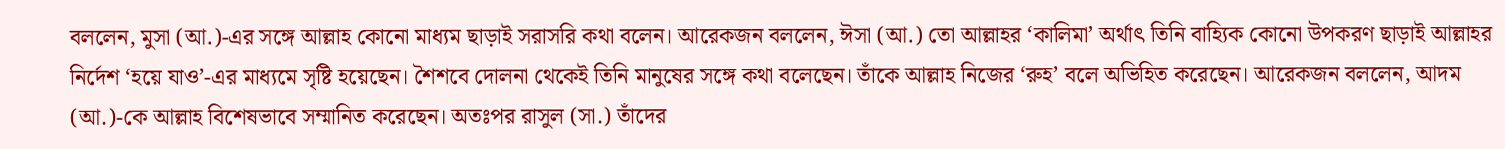বললেন, মুসা (আ.)-এর সঙ্গে আল্লাহ কোনো মাধ্যম ছাড়াই সরাসরি কথা বলেন। আরেকজন বললেন, ঈসা (আ.) তো আল্লাহর ‘কালিমা’ অর্থাৎ তিনি বাহ্যিক কোনো উপকরণ ছাড়াই আল্লাহর নির্দেশ ‘হয়ে যাও’-এর মাধ্যমে সৃষ্টি হয়েছেন। শৈশবে দোলনা থেকেই তিনি মানুষের সঙ্গে কথা বলেছেন। তাঁকে আল্লাহ নিজের ‘রুহ’ বলে অভিহিত করেছেন। আরেকজন বললেন, আদম (আ.)-কে আল্লাহ বিশেষভাবে সম্মানিত করেছেন। অতঃপর রাসুল (সা.) তাঁদের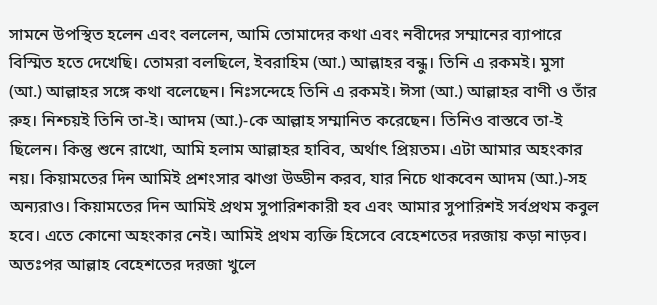সামনে উপস্থিত হলেন এবং বললেন, আমি তোমাদের কথা এবং নবীদের সম্মানের ব্যাপারে বিস্মিত হতে দেখেছি। তোমরা বলছিলে, ইবরাহিম (আ.) আল্লাহর বন্ধু। তিনি এ রকমই। মুসা (আ.) আল্লাহর সঙ্গে কথা বলেছেন। নিঃসন্দেহে তিনি এ রকমই। ঈসা (আ.) আল্লাহর বাণী ও তাঁর রুহ। নিশ্চয়ই তিনি তা-ই। আদম (আ.)-কে আল্লাহ সম্মানিত করেছেন। তিনিও বাস্তবে তা-ই ছিলেন। কিন্তু শুনে রাখো, আমি হলাম আল্লাহর হাবিব, অর্থাৎ প্রিয়তম। এটা আমার অহংকার নয়। কিয়ামতের দিন আমিই প্রশংসার ঝাণ্ডা উড্ডীন করব, যার নিচে থাকবেন আদম (আ.)-সহ অন্যরাও। কিয়ামতের দিন আমিই প্রথম সুপারিশকারী হব এবং আমার সুপারিশই সর্বপ্রথম কবুল হবে। এতে কোনো অহংকার নেই। আমিই প্রথম ব্যক্তি হিসেবে বেহেশতের দরজায় কড়া নাড়ব। অতঃপর আল্লাহ বেহেশতের দরজা খুলে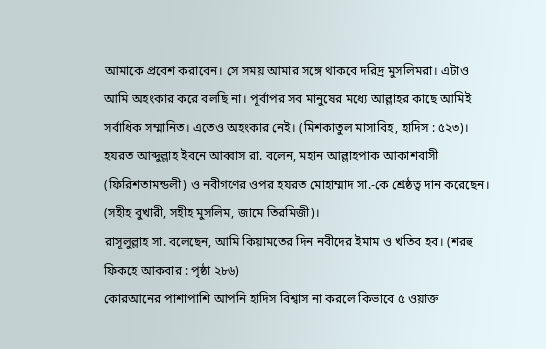আমাকে প্রবেশ করাবেন। সে সময় আমার সঙ্গে থাকবে দরিদ্র মুসলিমরা। এটাও আমি অহংকার করে বলছি না। পূর্বাপর সব মানুষের মধ্যে আল্লাহর কাছে আমিই সর্বাধিক সম্মানিত। এতেও অহংকার নেই। (মিশকাতুল মাসাবিহ, হাদিস : ৫২৩)।
হযরত আব্দুল্লাহ ইবনে আব্বাস রা. বলেন, মহান আল্লাহপাক আকাশবাসী (ফিরিশতামন্ডলী) ও নবীগণের ওপর হযরত মোহাম্মাদ সা.-কে শ্রেষ্ঠত্ব দান করেছেন। (সহীহ বুখারী, সহীহ মুসলিম, জামে তিরমিজী)।
রাসূলুল্লাহ সা. বলেছেন, আমি কিয়ামতের দিন নবীদের ইমাম ও খতিব হব। (শরহু ফিকহে আকবার : পৃষ্ঠা ২৮৬)
কোরআনের পাশাপাশি আপনি হাদিস বিশ্বাস না করলে কিভাবে ৫ ওয়াক্ত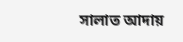সালাত আদায়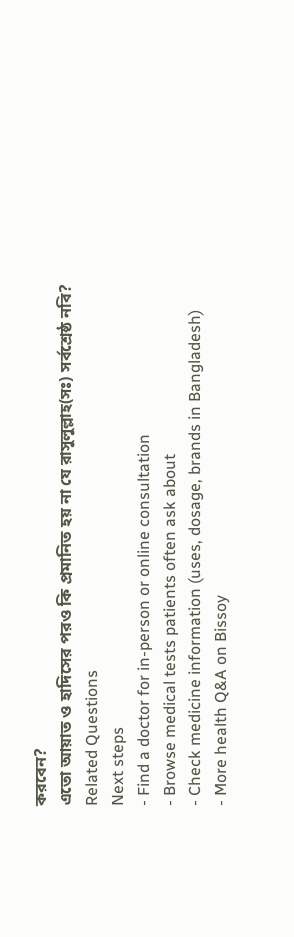করবেন?
এতো আয়াত ও হাদিসের পরও কি প্রমানিত হয় না যে রাসুলুল্লাহ(সঃ) সর্বশ্রেষ্ঠ নবি?
Related Questions
Next steps
- Find a doctor for in-person or online consultation
- Browse medical tests patients often ask about
- Check medicine information (uses, dosage, brands in Bangladesh)
- More health Q&A on Bissoy